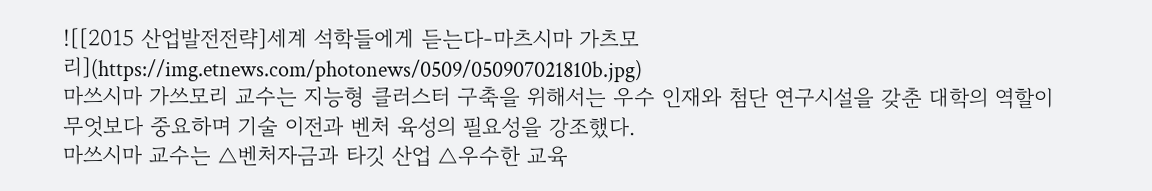![[2015 산업발전전략]세계 석학들에게 듣는다-마츠시마 가츠모리](https://img.etnews.com/photonews/0509/050907021810b.jpg)
마쓰시마 가쓰모리 교수는 지능형 클러스터 구축을 위해서는 우수 인재와 첨단 연구시설을 갖춘 대학의 역할이 무엇보다 중요하며 기술 이전과 벤처 육성의 필요성을 강조했다.
마쓰시마 교수는 △벤처자금과 타깃 산업 △우수한 교육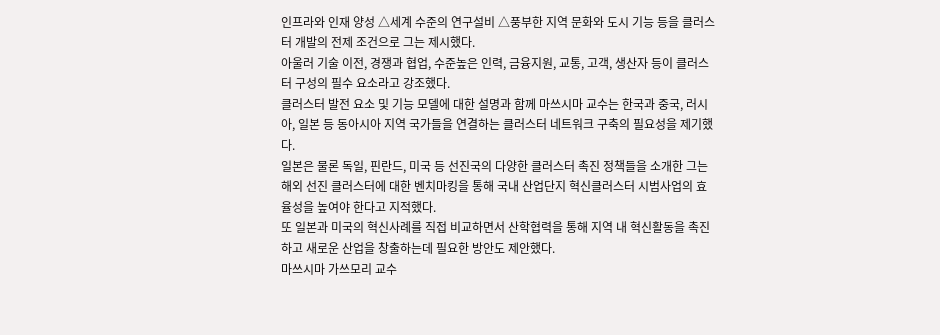인프라와 인재 양성 △세계 수준의 연구설비 △풍부한 지역 문화와 도시 기능 등을 클러스터 개발의 전제 조건으로 그는 제시했다.
아울러 기술 이전, 경쟁과 협업, 수준높은 인력, 금융지원, 교통, 고객, 생산자 등이 클러스터 구성의 필수 요소라고 강조했다.
클러스터 발전 요소 및 기능 모델에 대한 설명과 함께 마쓰시마 교수는 한국과 중국, 러시아, 일본 등 동아시아 지역 국가들을 연결하는 클러스터 네트워크 구축의 필요성을 제기했다.
일본은 물론 독일, 핀란드, 미국 등 선진국의 다양한 클러스터 촉진 정책들을 소개한 그는 해외 선진 클러스터에 대한 벤치마킹을 통해 국내 산업단지 혁신클러스터 시범사업의 효율성을 높여야 한다고 지적했다.
또 일본과 미국의 혁신사례를 직접 비교하면서 산학협력을 통해 지역 내 혁신활동을 촉진하고 새로운 산업을 창출하는데 필요한 방안도 제안했다.
마쓰시마 가쓰모리 교수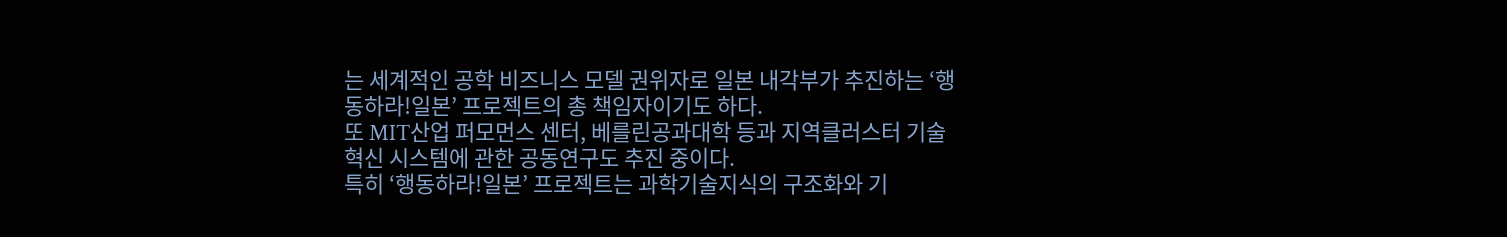는 세계적인 공학 비즈니스 모델 권위자로 일본 내각부가 추진하는 ‘행동하라!일본’ 프로젝트의 총 책임자이기도 하다.
또 MIT산업 퍼모먼스 센터, 베를린공과대학 등과 지역클러스터 기술혁신 시스템에 관한 공동연구도 추진 중이다.
특히 ‘행동하라!일본’ 프로젝트는 과학기술지식의 구조화와 기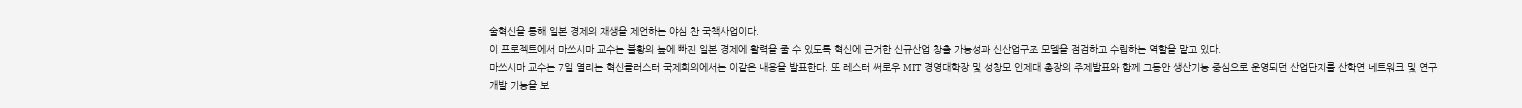술혁신을 통해 일본 경제의 재생을 제언하는 야심 찬 국책사업이다.
이 프로젝트에서 마쓰시마 교수는 불황의 늪에 빠진 일본 경제에 활력을 줄 수 있도록 혁신에 근거한 신규산업 창출 가능성과 신산업구조 모델을 점검하고 수립하는 역할을 맡고 있다.
마쓰시마 교수는 7일 열리는 혁신클러스터 국제회의에서는 이같은 내용을 발표한다. 또 레스터 써로우 MIT 경영대학장 및 성창모 인제대 총장의 주제발표와 함께 그동안 생산기능 중심으로 운영되던 산업단지를 산학연 네트워크 및 연구개발 기능을 보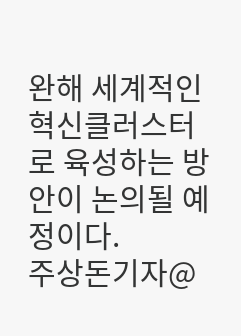완해 세계적인 혁신클러스터로 육성하는 방안이 논의될 예정이다.
주상돈기자@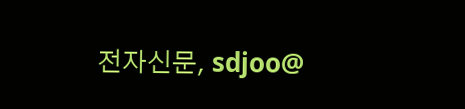전자신문, sdjoo@